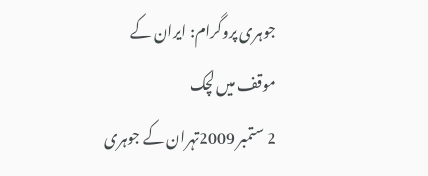جوہری پروگرام: ایران کے موقف میں لچک
2 ستمبر 2009تہران کے جوہری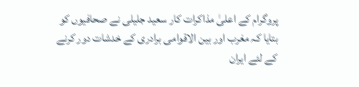پروگرام کے اعلیٰ مذاکرات کار سعید جلیلی نے صحافیوں کو بتایا کہ مغرب اور بین الاقوامی برادری کے خدشات دور کرنے کے لئے ایران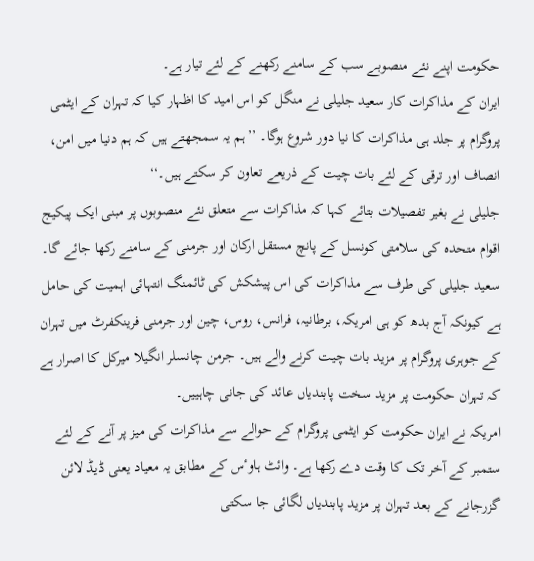حکومت اپنے نئے منصوبے سب کے سامنے رکھنے کے لئے تیار ہے۔
ایران کے مذاکرات کار سعید جلیلی نے منگل کو اس امید کا اظہار کیا کہ تہران کے ایٹمی پروگرام پر جلد ہی مذاکرات کا نیا دور شروع ہوگا۔ ’’ہم یہ سمجھتے ہیں کہ ہم دنیا میں امن، انصاف اور ترقی کے لئے بات چیت کے ذریعے تعاون کر سکتے ہیں۔‘‘
جلیلی نے بغیر تفصیلات بتائے کہا کہ مذاکرات سے متعلق نئے منصوبوں پر مبنی ایک پیکیج اقوام متحدہ کی سلامتی کونسل کے پانچ مستقل ارکان اور جرمنی کے سامنے رکھا جائے گا۔
سعید جلیلی کی طرف سے مذاکرات کی اس پیشکش کی ٹائمنگ انتہائی اہمیت کی حامل ہے کیونکہ آج بدھ کو ہی امریکہ، برطانیہ، فرانس، روس، چین اور جرمنی فرینکفرٹ میں تہران کے جوہری پروگرام پر مزید بات چیت کرنے والے ہیں۔ جرمن چانسلر انگیلا میرکل کا اصرار ہے کہ تہران حکومت پر مزید سخت پابندیاں عائد کی جانی چاہییں۔
امریکہ نے ایران حکومت کو ایٹمی پروگرام کے حوالے سے مذاکرات کی میز پر آنے کے لئے ستمبر کے آخر تک کا وقت دے رکھا ہے۔ وائٹ ہاوٴس کے مطابق یہ معیاد یعنی ڈیڈ لائن گزرجانے کے بعد تہران پر مزید پابندیاں لگائی جا سکتی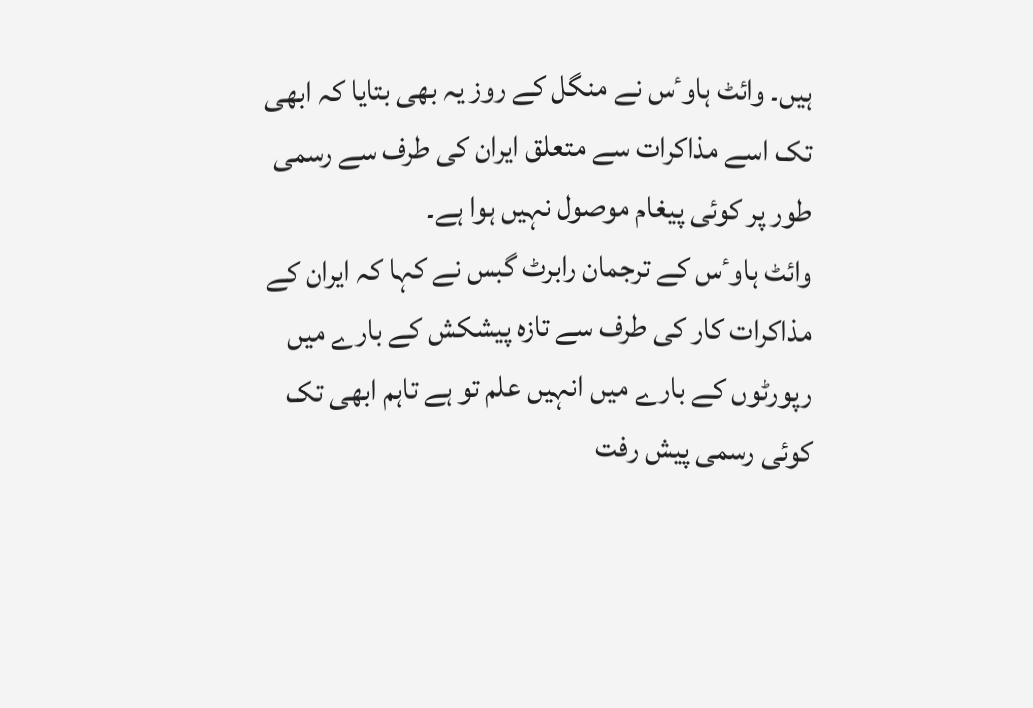ہیں۔ وائٹ ہاوٴس نے منگل کے روز یہ بھی بتایا کہ ابھی تک اسے مذاکرات سے متعلق ایران کی طرف سے رسمی طور پر کوئی پیغام موصول نہیں ہوا ہے۔
وائٹ ہاوٴس کے ترجمان رابرٹ گبس نے کہا کہ ایران کے مذاکرات کار کی طرف سے تازہ پیشکش کے بارے میں رپورٹوں کے بارے میں انہیں علم تو ہے تاہم ابھی تک کوئی رسمی پیش رفت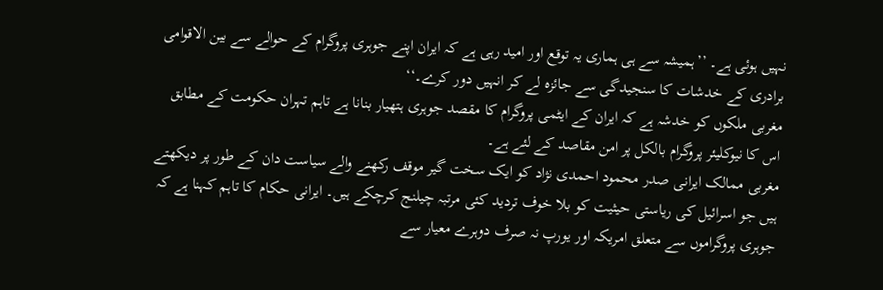نہیں ہوئی ہے۔ ’’ہمیشہ سے ہی ہماری یہ توقع اور امید رہی ہے کہ ایران اپنے جوہری پروگرام کے حوالے سے بین الاقوامی برادری کے خدشات کا سنجیدگی سے جائزہ لے کر انہیں دور کرے۔‘‘
مغربی ملکوں کو خدشہ ہے کہ ایران کے ایٹمی پروگرام کا مقصد جوہری ہتھیار بنانا ہے تاہم تہران حکومت کے مطابق اس کا نیوکلیئر پروگرام بالکل پر امن مقاصد کے لئے ہے۔
مغربی ممالک ایرانی صدر محمود احمدی نژاد کو ایک سخت گیر موقف رکھنے والے سیاست دان کے طور پر دیکھتے ہیں جو اسرائیل کی ریاستی حیثیت کو بلا خوف تردید کئی مرتبہ چیلنج کرچکے ہیں۔ ایرانی حکام کا تاہم کہنا ہے کہ جوہری پروگراموں سے متعلق امریکہ اور یورپ نہ صرف دوہرے معیار سے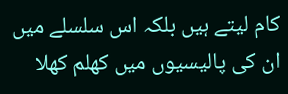کام لیتے ہیں بلکہ اس سلسلے میں ان کی پالیسیوں میں کھلم کھلا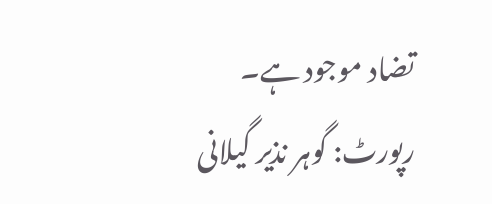تضاد موجود ہے۔
رپورٹ: گوہر نذیر گیلانی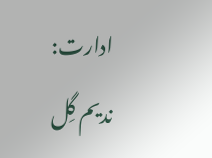ادارت: ندیم گِل